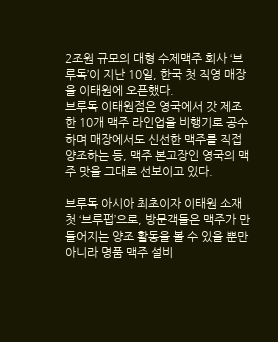2조원 규모의 대형 수제맥주 회사 ‘브루독’이 지난 10일, 한국 첫 직영 매장을 이태원에 오픈했다.
브루독 이태원점은 영국에서 갓 제조한 10개 맥주 라인업을 비행기로 공수하며 매장에서도 신선한 맥주를 직접 양조하는 등, 맥주 본고장인 영국의 맥주 맛을 그대로 선보이고 있다.

브루독 아시아 최초이자 이태원 소재 첫 ‘브루펍’으로, 방문객들은 맥주가 만들어지는 양조 활동을 볼 수 있을 뿐만 아니라 명품 맥주 설비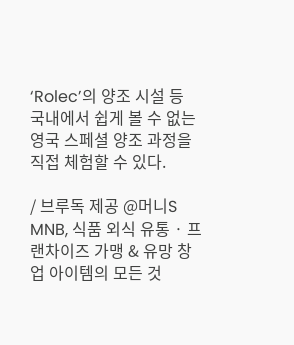‘Rolec’의 양조 시설 등 국내에서 쉽게 볼 수 없는 영국 스페셜 양조 과정을 직접 체험할 수 있다.

/ 브루독 제공 @머니S MNB, 식품 외식 유통 · 프랜차이즈 가맹 & 유망 창업 아이템의 모든 것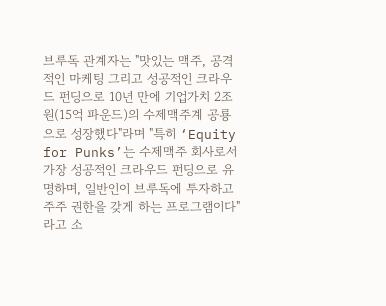브루독 관계자는 "맛있는 맥주, 공격적인 마케팅 그리고 성공적인 크라우드 펀딩으로 10년 만에 기업가치 2조원(15억 파운드)의 수제맥주계 공룡으로 성장했다"라며 "특히 ‘Equity for Punks’는 수제맥주 회사로서 가장 성공적인 크라우드 펀딩으로 유명하며, 일반인이 브루독에 투자하고 주주 권한을 갖게 하는 프로그램이다"라고 소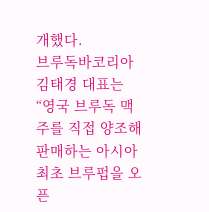개했다.
브루독바코리아 김태경 대표는 “영국 브루독 맥주를 직접 양조해 판매하는 아시아 최초 브루펍을 오픈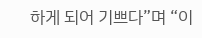하게 되어 기쁘다”며 “이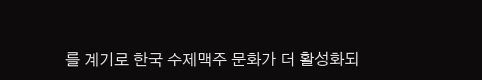를 계기로 한국 수제맥주 문화가 더 활성화되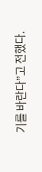기를 바란다”고 전했다.